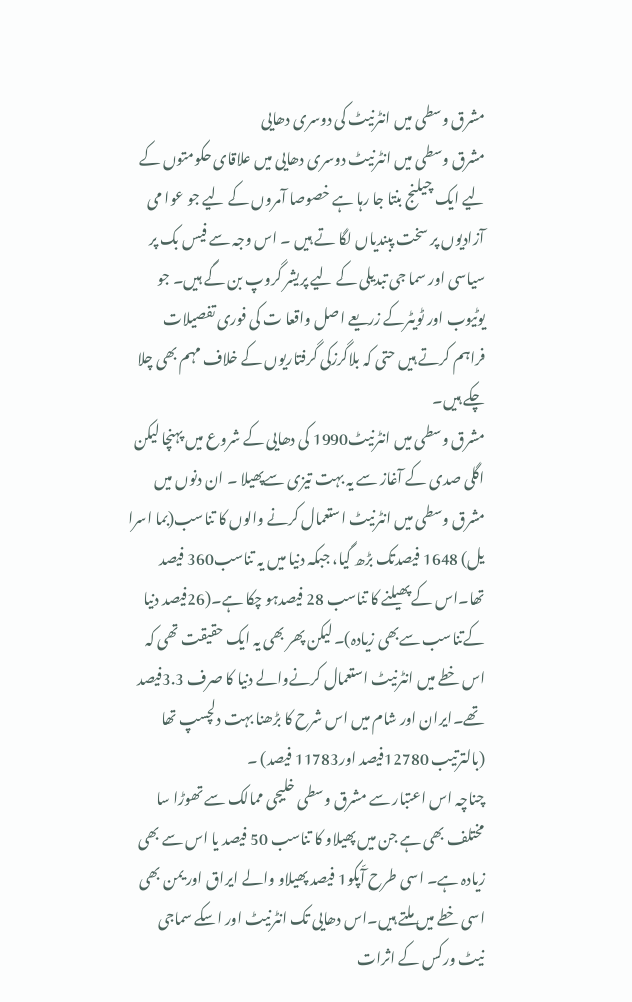مشرق وسطی میں انٹرنیٹ کی دوسری دھایی
مشرق وسطی میں انٹرنیٹ دوسری دھایی میں علاقای حکومتوں کے لیے ایک چیلنج بنتا جا رہا ہے خصوصا آمروں کے لیے جو عوا می آزادیوں پر سخت پبندیاں لگا تے ہیں ۔ اس وجہ سے فیس بک پر سیاسی اور سما جی تبدیلی کے لیے پریشر گروپ بن گے ہیں۔ جو یوٹیوب اور ٹویٹرکے زریعے اصل واقعا ت کی فوری تفصیلات فراہم کرتے ہیں حتی کہ بلاگرزکی گرفتاریوں کے خلاف مہم بھی چلا چکے ہیں۔
مشرق وسطی میں انٹرنیٹ1990 کی دھایی کے شروع میں پہنچا لیکن اگلی صدی کے آغاز سے یہ بہت تیزی سےپھیلا ۔ ان دنوں میں مشرق وسطی میں انٹرنیٹ استعمال کرنے والوں کا تناسب(بما اسرا یل) 1648 فیصدتک بڑھ گیا، جبکہ دنیا میں یہ تناسب360 فیصد تھا۔اس کے پھیلنے کا تناسب 28 فیصدہو چکا ہے۔(26فیصد دنیا کےتناسب سےبھی زیادہ)۔ لیکن پھر بھی یہ ایک حقیقت تھی کہ اس خطے میں انٹرنیٹ استعمال کرنےوالے دنیا کا صرف 3.3فیصد تھے۔ایران اور شام میں اس شرح کا بڑھنا بہت دلچسپ تھا (بالترتیب 12780فیصد اور11783 فیصد) ۔
چناچہ اس اعتبار سے مشرق وسطی خلیجی ممالک سے تھوڑا سا مختلف بھی ہے جن میں پھیلاو کا تناسب 50 فیصد یا اس سے بھی زیادہ ہے۔ اسی طرح آّپکو1 فیصد پھیلاو والے ایراق اور یمن بھی اسی خطے میں ملتے ہیں۔اس دھایی تک انٹرنیٹ اور اسکے سماجی نیٹ ورکس کے اثرات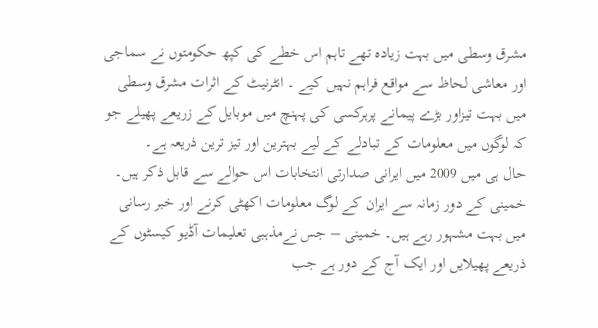مشرق وسطی میں بہت زیادہ تھے تاہم اس خطے کی کپھ حکومتوں نے سماجی اور معاشی لحاظ سے مواقع فراہم نہیں کیے ۔ انٹرنیٹ کے اثرات مشرق وسطی میں بہت تیزاور بڑے پیمانے پرہرکسی کی پہنچ میں موبایل کے زریعے پھیلے جو کہ لوگوں میں معلومات کے تبادلے کے لیے بہترین اور تیز ترین ذریعہ ہے۔
حال ہی میں 2009 میں ایرانی صدارتی انتخابات اس حوالے سے قابل ذکر ہیں۔ خمینی کے دور زمانہ سے ایران کے لوگ معلومات اکھٹی کرنے اور خبر رسانی میں بہت مشہور رہے ہیں۔ خمینی – جس نےمذہبی تعلیمات آڈیو کیسٹوں کے ذریعے پھیلایں اور ایک آج کے دور ہے جب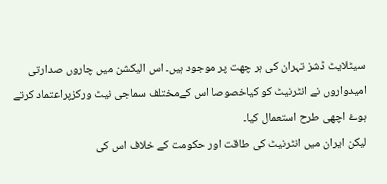سیٹلایٹ ڈشز تہران کی ہر چھت پر موجود ہیں۔ اس الیکشن میں چاروں صدارتی امیدواروں نے انٹرنیٹ کو کیاخصوصا اس کےمختلف سماجی نیٹ ورکزپراعتماد کرتے ہوۓ اچھی طرح استعمال کیا۔
لیکن ایران میں انٹرنیٹ کی طاقت اور حکومت کے خلاف اس کی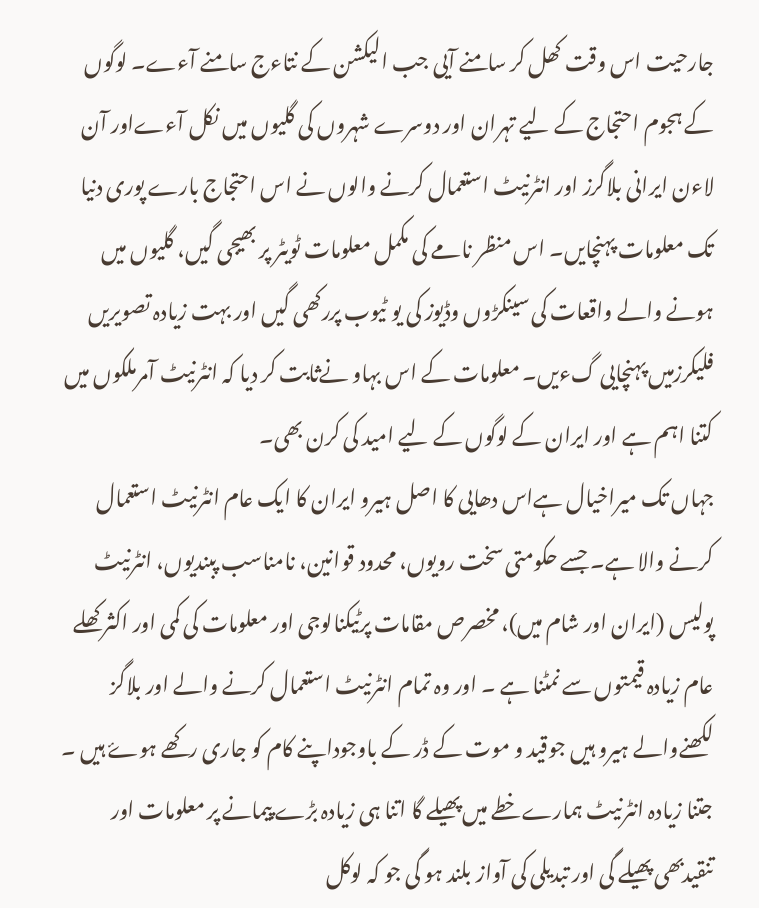جارحیت اس وقت کھل کر سامنے آیی جب الیکشن کے نتاءج سامنے آءے۔ لوگوں کے ہجوم احتجاج کے لیے تہران اور دوسرے شہروں کی گلیوں میں نکل آءےاور آن لاءن ایرانی بلاگرز اور انٹرنیٹ استعمال کرنے والوں نے اس احتجاج بارے پوری دنیا تک معلومات پہنچایں۔ اس منظر نامے کی مکمل معلومات ٹویٹر پر بھیجی گیں، گلیوں میں ہونے والے واقعات کی سینکڑوں وڈیوز کی یو ٹیوب پررکھی گیں اور بہت زیادہ تصویریں فلیکرزمیں پہنچایی گءیں۔ معلومات کے اس بہاو نےثابت کر دیا کہ انٹرنیٹ آمرملکوں میں کتنا اہم ہے اور ایران کے لوگوں کے لیے امید کی کرن بھی۔
جہاں تک میراخیال ہےاس دھایی کا اصل ہیرو ایران کا ایک عام انٹرنیٹ استعمال کرنے والا ہے۔ جسے حکومتی سخت رویوں، محدود قوانین، نامناسب پبندیوں، انٹرنیٹ پولیس (ایران اور شام میں)، مخصرص مقامات پرٹیکنالوجی اور معلومات کی کمی اور اکثر کھلے عام زیادہ قیمتوں سے نمٹنا ہے ۔ اور وہ تمام انٹرنیٹ استعمال کرنے والے اور بلاگز لکھنےوالے ہیرو ہیں جوقید و موت کے ڈر کے باوجوداپنے کام کو جاری رکھے ہوۓ ہیں ۔
جتنا زیادہ انٹرنیٹ ہمارےخطے میں پھیلے گا اتنا ہی زیادہ بڑے پیمانے پر معلومات اور تنقیدبھی پھیلے گی اور تبدیلی کی آواز بلند ہو گی جو کہ لوکل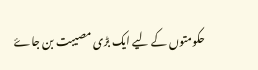حکومتوں کے لیے ایک بڑی مصیبت بن جاۓ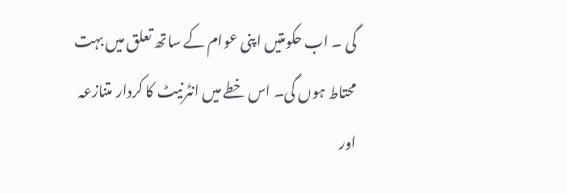گی ۔ اب حکومتیں اپنی عوام کے ساتھ تعلق میں بہت محتاط ہوں گی۔ اس خطے میں انٹرنیٹ کا کردار متنازعہ اور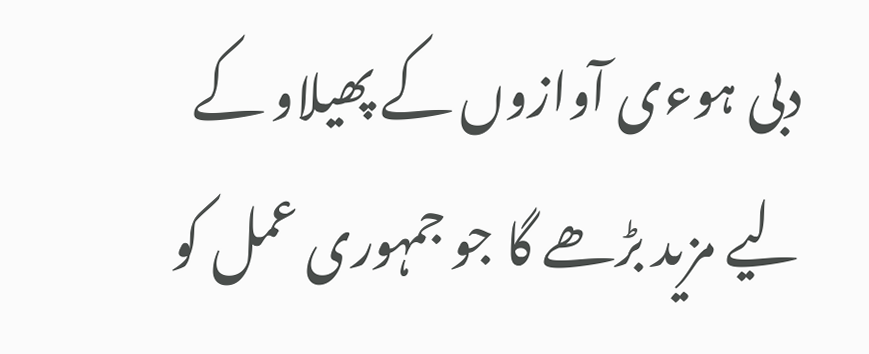دبی ہوءی آوازوں کے پھیلاو کے لیے مزید بڑھے گا جو جمہوری عمل کو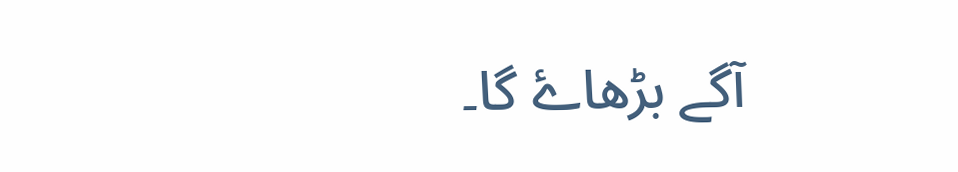آگے بڑھاۓ گا۔